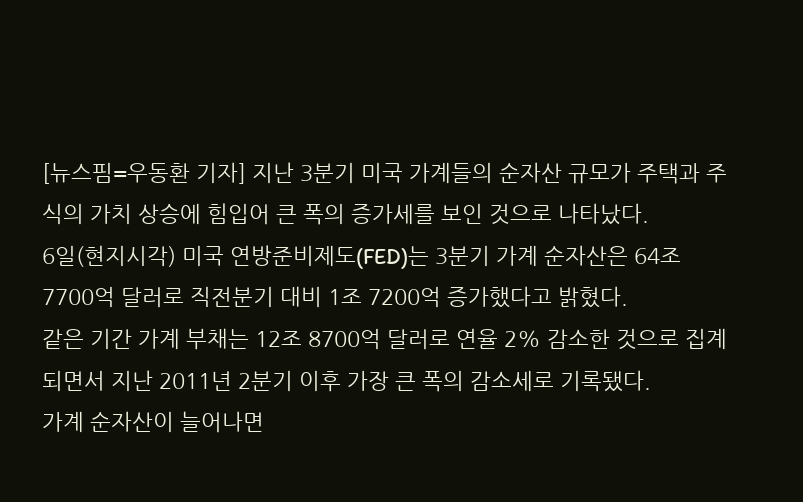[뉴스핌=우동환 기자] 지난 3분기 미국 가계들의 순자산 규모가 주택과 주식의 가치 상승에 힘입어 큰 폭의 증가세를 보인 것으로 나타났다.
6일(현지시각) 미국 연방준비제도(FED)는 3분기 가계 순자산은 64조 7700억 달러로 직전분기 대비 1조 7200억 증가했다고 밝혔다.
같은 기간 가계 부채는 12조 8700억 달러로 연율 2% 감소한 것으로 집계되면서 지난 2011년 2분기 이후 가장 큰 폭의 감소세로 기록됐다.
가계 순자산이 늘어나면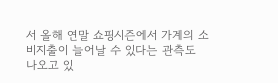서 올해 연말 쇼핑시즌에서 가계의 소비지출이 늘어날 수 있다는 관측도 나오고 있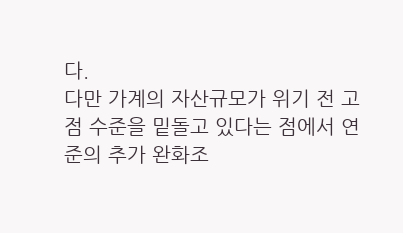다.
다만 가계의 자산규모가 위기 전 고점 수준을 밑돌고 있다는 점에서 연준의 추가 완화조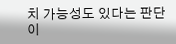치 가능성도 있다는 판단이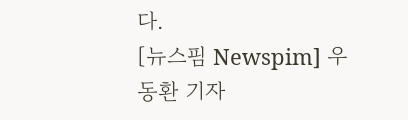다.
[뉴스핌 Newspim] 우동환 기자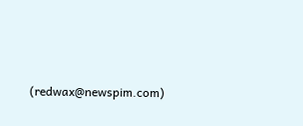(redwax@newspim.com)